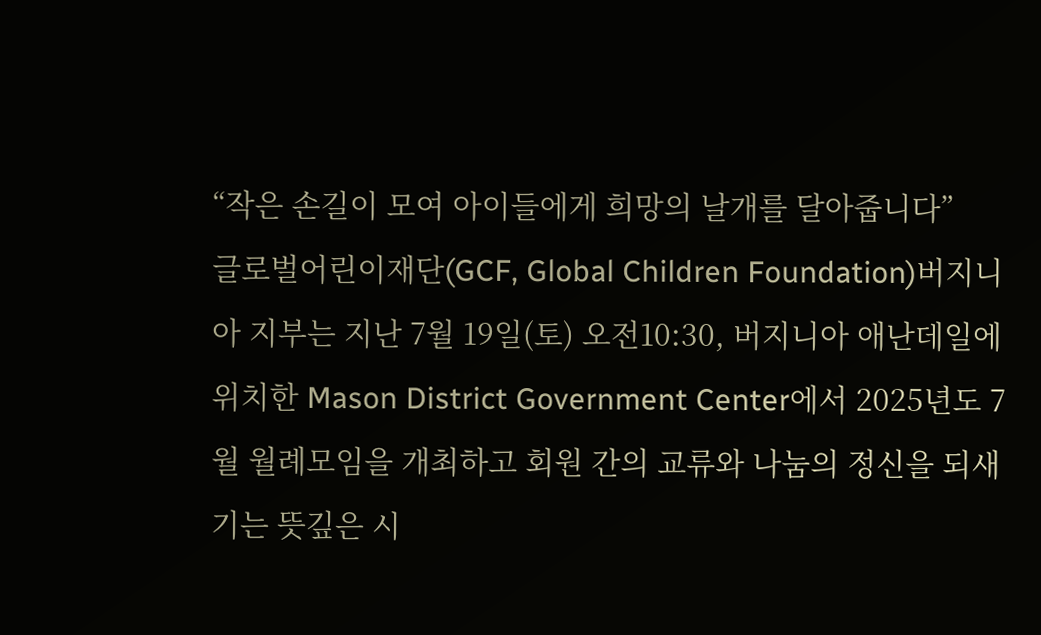“작은 손길이 모여 아이들에게 희망의 날개를 달아줍니다”
글로벌어린이재단(GCF, Global Children Foundation)버지니아 지부는 지난 7월 19일(토) 오전10:30, 버지니아 애난데일에 위치한 Mason District Government Center에서 2025년도 7월 월례모임을 개최하고 회원 간의 교류와 나눔의 정신을 되새기는 뜻깊은 시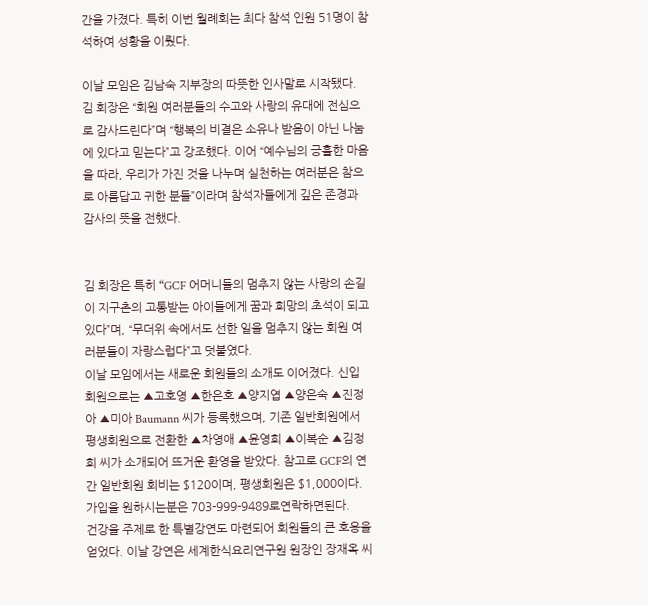간을 가졌다. 특히 이번 월례회는 최다 참석 인원 51명이 참석하여 성황을 이뤘다.

이날 모임은 김남숙 지부장의 따뜻한 인사말로 시작됐다. 김 회장은 “회원 여러분들의 수고와 사랑의 유대에 전심으로 감사드린다”며 “행복의 비결은 소유나 받음이 아닌 나눔에 있다고 믿는다”고 강조했다. 이어 “예수님의 긍휼한 마음을 따라, 우리가 가진 것을 나누며 실천하는 여러분은 참으로 아름답고 귀한 분들”이라며 참석자들에게 깊은 존경과 감사의 뜻을 전했다.


김 회장은 특히 “GCF 어머니들의 멈추지 않는 사랑의 손길이 지구촌의 고통받는 아이들에게 꿈과 희망의 초석이 되고 있다”며, “무더위 속에서도 선한 일을 멈추지 않는 회원 여러분들이 자랑스럽다”고 덧붙였다.
이날 모임에서는 새로운 회원들의 소개도 이어졌다. 신입 회원으로는 ▲고호영 ▲한은호 ▲양지엽 ▲양은숙 ▲진정아 ▲미아 Baumann 씨가 등록했으며, 기존 일반회원에서 평생회원으로 전환한 ▲차영애 ▲윤영희 ▲이복순 ▲김정희 씨가 소개되어 뜨거운 환영을 받았다. 참고로 GCF의 연간 일반회원 회비는 $120이며, 평생회원은 $1,000이다.가입을 원하시는분은 703-999-9489로연락하면된다.
건강을 주제로 한 특별강연도 마련되어 회원들의 큰 호응을 얻었다. 이날 강연은 세계한식요리연구원 원장인 장재옥 씨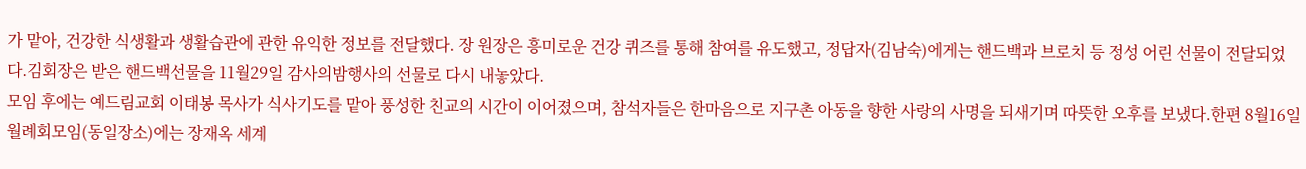가 맡아, 건강한 식생활과 생활습관에 관한 유익한 정보를 전달했다. 장 원장은 흥미로운 건강 퀴즈를 통해 참여를 유도했고, 정답자(김남숙)에게는 핸드백과 브로치 등 정성 어린 선물이 전달되었다.김회장은 받은 핸드백선물을 11월29일 감사의밤행사의 선물로 다시 내놓았다.
모임 후에는 예드림교회 이태봉 목사가 식사기도를 맡아 풍성한 친교의 시간이 이어졌으며, 참석자들은 한마음으로 지구촌 아동을 향한 사랑의 사명을 되새기며 따뜻한 오후를 보냈다.한편 8월16일 월례회모임(동일장소)에는 장재옥 세계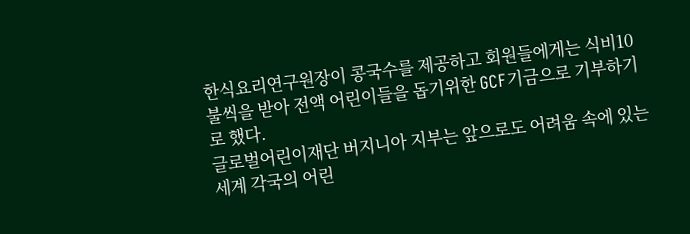한식요리연구원장이 콩국수를 제공하고 회원들에게는 식비10불씩을 받아 전액 어린이들을 돕기위한 GCF기금으로 기부하기로 했다.
글로벌어린이재단 버지니아 지부는 앞으로도 어려움 속에 있는 세계 각국의 어린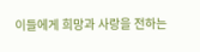이들에게 희망과 사랑을 전하는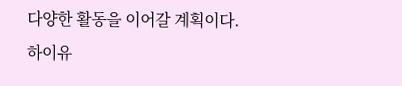다양한 활동을 이어갈 계획이다.
하이유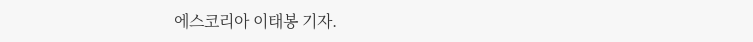에스코리아 이태봉 기자.